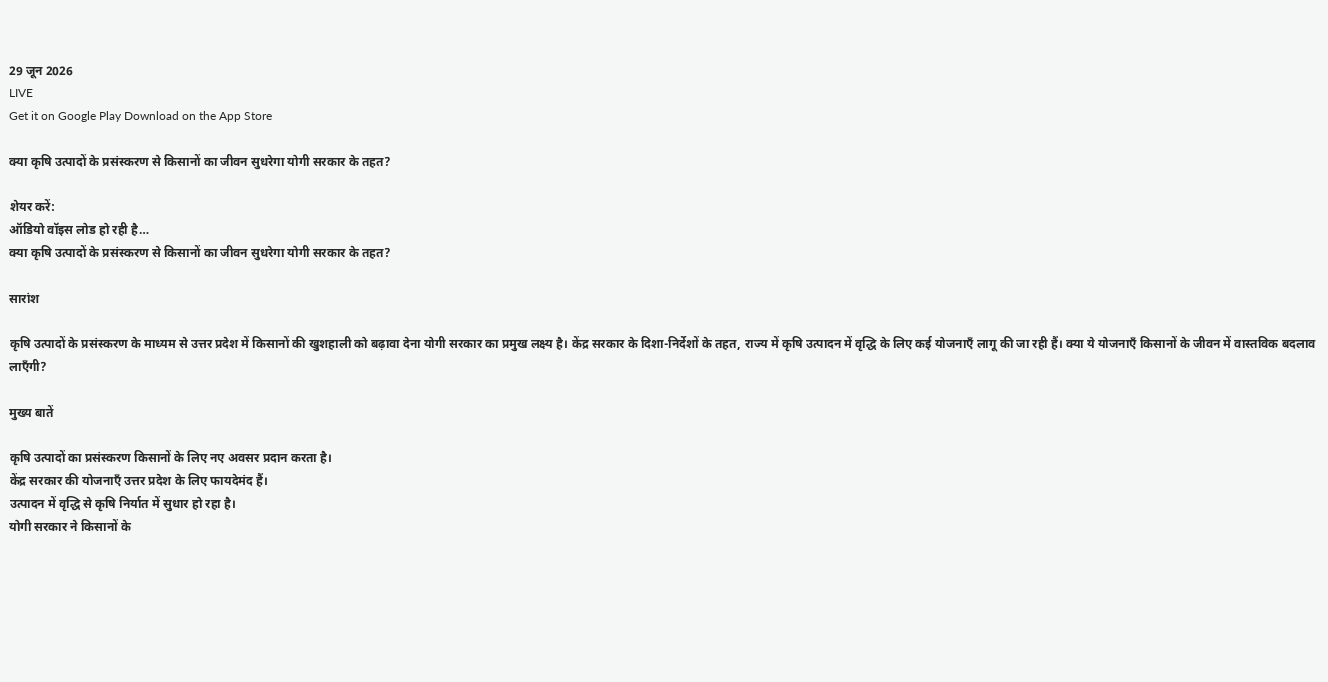29 जून 2026
LIVE
Get it on Google Play Download on the App Store

क्या कृषि उत्पादों के प्रसंस्करण से किसानों का जीवन सुधरेगा योगी सरकार के तहत?

शेयर करें:
ऑडियो वॉइस लोड हो रही है…
क्या कृषि उत्पादों के प्रसंस्करण से किसानों का जीवन सुधरेगा योगी सरकार के तहत?

सारांश

कृषि उत्पादों के प्रसंस्करण के माध्यम से उत्तर प्रदेश में किसानों की खुशहाली को बढ़ावा देना योगी सरकार का प्रमुख लक्ष्य है। केंद्र सरकार के दिशा-निर्देशों के तहत, राज्य में कृषि उत्पादन में वृद्धि के लिए कई योजनाएँ लागू की जा रही हैं। क्या ये योजनाएँ किसानों के जीवन में वास्तविक बदलाव लाएँगी?

मुख्य बातें

कृषि उत्पादों का प्रसंस्करण किसानों के लिए नए अवसर प्रदान करता है।
केंद्र सरकार की योजनाएँ उत्तर प्रदेश के लिए फायदेमंद हैं।
उत्पादन में वृद्धि से कृषि निर्यात में सुधार हो रहा है।
योगी सरकार ने किसानों के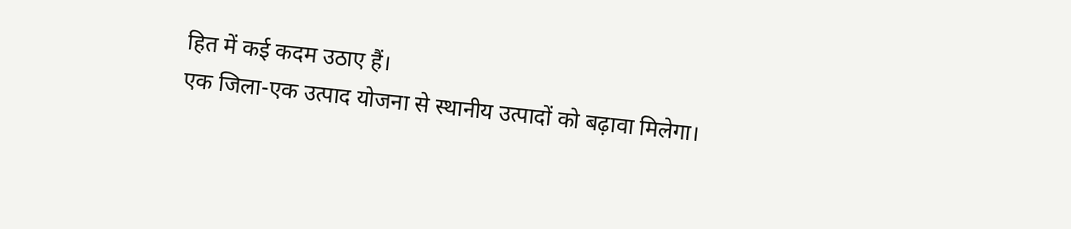हित में कई कदम उठाए हैं।
एक जिला-एक उत्पाद योजना से स्थानीय उत्पादों को बढ़ावा मिलेगा।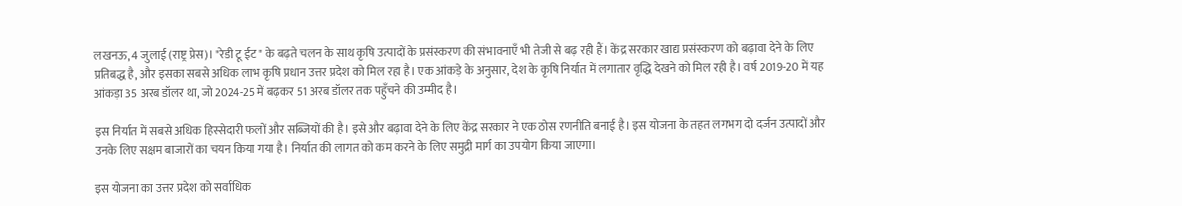लखनऊ, 4 जुलाई (राष्ट्र प्रेस)। "रेडी टू ईट" के बढ़ते चलन के साथ कृषि उत्पादों के प्रसंस्करण की संभावनाएँ भी तेजी से बढ़ रही हैं। केंद्र सरकार खाद्य प्रसंस्करण को बढ़ावा देने के लिए प्रतिबद्ध है, और इसका सबसे अधिक लाभ कृषि प्रधान उत्तर प्रदेश को मिल रहा है। एक आंकड़े के अनुसार, देश के कृषि निर्यात में लगातार वृद्धि देखने को मिल रही है। वर्ष 2019-20 में यह आंकड़ा 35 अरब डॉलर था, जो 2024-25 में बढ़कर 51 अरब डॉलर तक पहुँचने की उम्मीद है।

इस निर्यात में सबसे अधिक हिस्सेदारी फलों और सब्जियों की है। इसे और बढ़ावा देने के लिए केंद्र सरकार ने एक ठोस रणनीति बनाई है। इस योजना के तहत लगभग दो दर्जन उत्पादों और उनके लिए सक्षम बाजारों का चयन किया गया है। निर्यात की लागत को कम करने के लिए समुद्री मार्ग का उपयोग किया जाएगा।

इस योजना का उत्तर प्रदेश को सर्वाधिक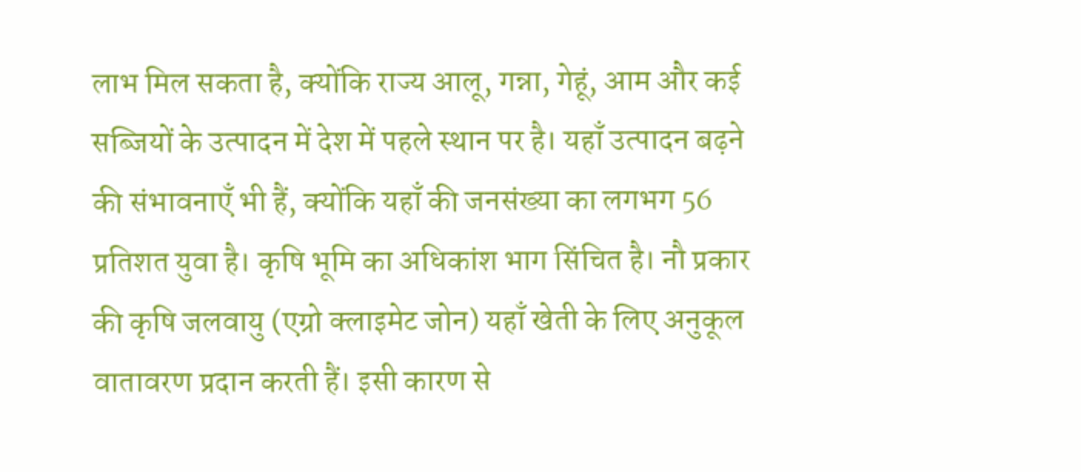लाभ मिल सकता है, क्योंकि राज्य आलू, गन्ना, गेहूं, आम और कई सब्जियों के उत्पादन में देश में पहले स्थान पर है। यहाँ उत्पादन बढ़ने की संभावनाएँ भी हैं, क्योंकि यहाँ की जनसंख्या का लगभग 56 प्रतिशत युवा है। कृषि भूमि का अधिकांश भाग सिंचित है। नौ प्रकार की कृषि जलवायु (एग्रो क्लाइमेट जोन) यहाँ खेती के लिए अनुकूल वातावरण प्रदान करती हैं। इसी कारण से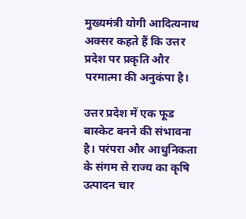मुख्यमंत्री योगी आदित्यनाथ अक्सर कहते हैं कि उत्तर प्रदेश पर प्रकृति और परमात्मा की अनुकंपा है।

उत्तर प्रदेश में एक फूड बास्केट बनने की संभावना है। परंपरा और आधुनिकता के संगम से राज्य का कृषि उत्पादन चार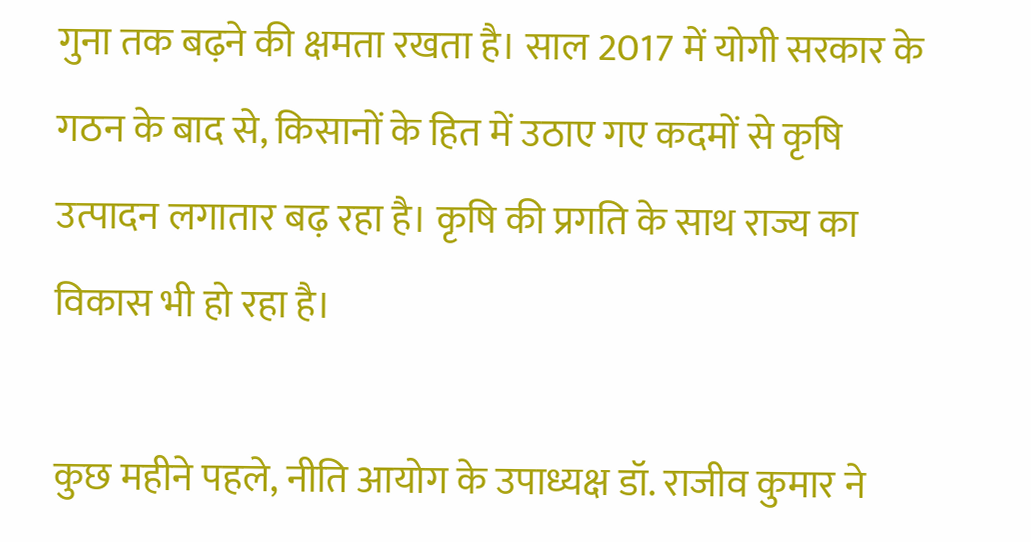गुना तक बढ़ने की क्षमता रखता है। साल 2017 में योगी सरकार के गठन के बाद से, किसानों के हित में उठाए गए कदमों से कृषि उत्पादन लगातार बढ़ रहा है। कृषि की प्रगति के साथ राज्य का विकास भी हो रहा है।

कुछ महीने पहले, नीति आयोग के उपाध्यक्ष डॉ. राजीव कुमार ने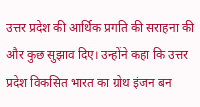उत्तर प्रदेश की आर्थिक प्रगति की सराहना की और कुछ सुझाव दिए। उन्होंने कहा कि उत्तर प्रदेश विकसित भारत का ग्रोथ इंजन बन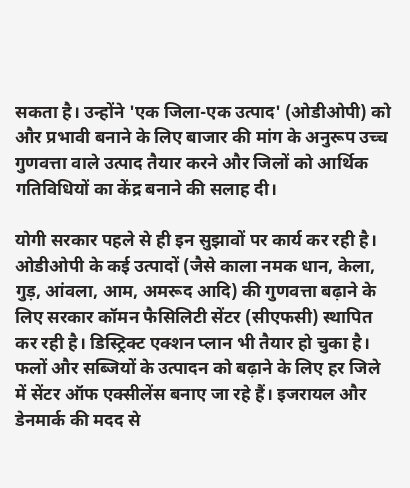सकता है। उन्होंने 'एक जिला-एक उत्पाद' (ओडीओपी) को और प्रभावी बनाने के लिए बाजार की मांग के अनुरूप उच्च गुणवत्ता वाले उत्पाद तैयार करने और जिलों को आर्थिक गतिविधियों का केंद्र बनाने की सलाह दी।

योगी सरकार पहले से ही इन सुझावों पर कार्य कर रही है। ओडीओपी के कई उत्पादों (जैसे काला नमक धान, केला, गुड़, आंवला, आम, अमरूद आदि) की गुणवत्ता बढ़ाने के लिए सरकार कॉमन फैसिलिटी सेंटर (सीएफसी) स्थापित कर रही है। डिस्ट्रिक्ट एक्शन प्लान भी तैयार हो चुका है। फलों और सब्जियों के उत्पादन को बढ़ाने के लिए हर जिले में सेंटर ऑफ एक्सीलेंस बनाए जा रहे हैं। इजरायल और डेनमार्क की मदद से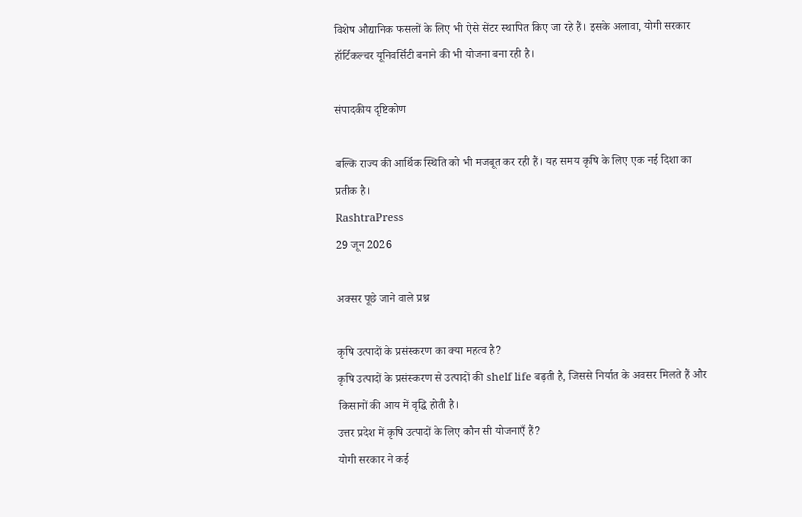विशेष औद्यानिक फसलों के लिए भी ऐसे सेंटर स्थापित किए जा रहे हैं। इसके अलावा, योगी सरकार हॉर्टिकल्चर यूनिवर्सिटी बनाने की भी योजना बना रही है।

संपादकीय दृष्टिकोण

बल्कि राज्य की आर्थिक स्थिति को भी मजबूत कर रही हैं। यह समय कृषि के लिए एक नई दिशा का प्रतीक है।
RashtraPress
29 जून 2026

अक्सर पूछे जाने वाले प्रश्न

कृषि उत्पादों के प्रसंस्करण का क्या महत्व है?
कृषि उत्पादों के प्रसंस्करण से उत्पादों की shelf life बढ़ती है, जिससे निर्यात के अवसर मिलते हैं और किसानों की आय में वृद्धि होती है।
उत्तर प्रदेश में कृषि उत्पादों के लिए कौन सी योजनाएँ हैं?
योगी सरकार ने कई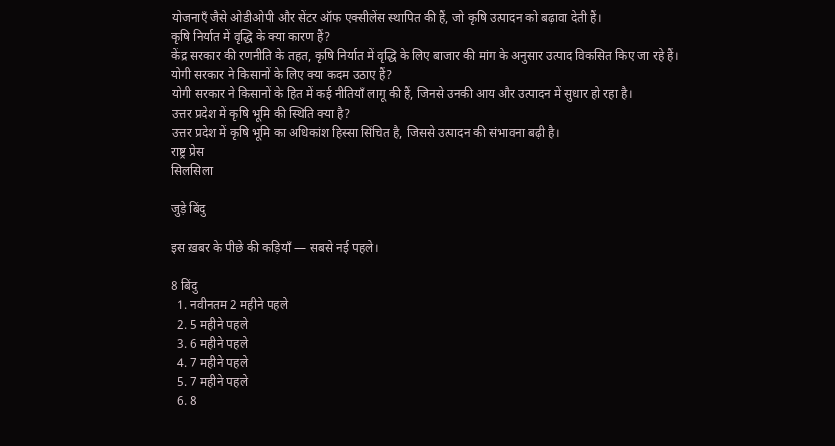योजनाएँ जैसे ओडीओपी और सेंटर ऑफ एक्सीलेंस स्थापित की हैं, जो कृषि उत्पादन को बढ़ावा देती हैं।
कृषि निर्यात में वृद्धि के क्या कारण हैं?
केंद्र सरकार की रणनीति के तहत, कृषि निर्यात में वृद्धि के लिए बाजार की मांग के अनुसार उत्पाद विकसित किए जा रहे हैं।
योगी सरकार ने किसानों के लिए क्या कदम उठाए हैं?
योगी सरकार ने किसानों के हित में कई नीतियाँ लागू की हैं, जिनसे उनकी आय और उत्पादन में सुधार हो रहा है।
उत्तर प्रदेश में कृषि भूमि की स्थिति क्या है?
उत्तर प्रदेश में कृषि भूमि का अधिकांश हिस्सा सिंचित है, जिससे उत्पादन की संभावना बढ़ी है।
राष्ट्र प्रेस
सिलसिला

जुड़े बिंदु

इस ख़बर के पीछे की कड़ियाँ — सबसे नई पहले।

8 बिंदु
  1. नवीनतम 2 महीने पहले
  2. 5 महीने पहले
  3. 6 महीने पहले
  4. 7 महीने पहले
  5. 7 महीने पहले
  6. 8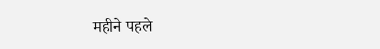महीने पहले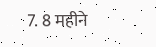7. 8 महीने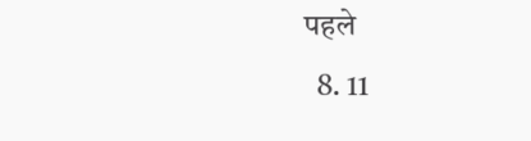पहले
  8. 11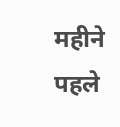महीने पहले